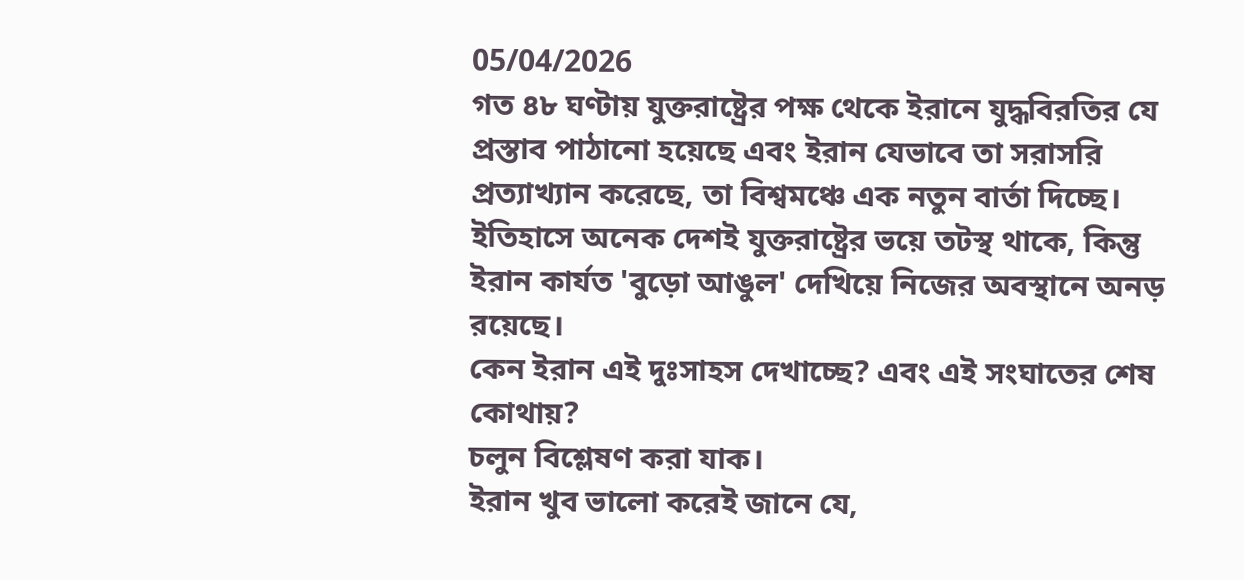05/04/2026
গত ৪৮ ঘণ্টায় যুক্তরাষ্ট্রের পক্ষ থেকে ইরানে যুদ্ধবিরতির যে প্রস্তাব পাঠানো হয়েছে এবং ইরান যেভাবে তা সরাসরি প্রত্যাখ্যান করেছে, তা বিশ্বমঞ্চে এক নতুন বার্তা দিচ্ছে। ইতিহাসে অনেক দেশই যুক্তরাষ্ট্রের ভয়ে তটস্থ থাকে, কিন্তু ইরান কার্যত 'বুড়ো আঙুল' দেখিয়ে নিজের অবস্থানে অনড় রয়েছে।
কেন ইরান এই দুঃসাহস দেখাচ্ছে? এবং এই সংঘাতের শেষ কোথায়?
চলুন বিশ্লেষণ করা যাক।
ইরান খুব ভালো করেই জানে যে,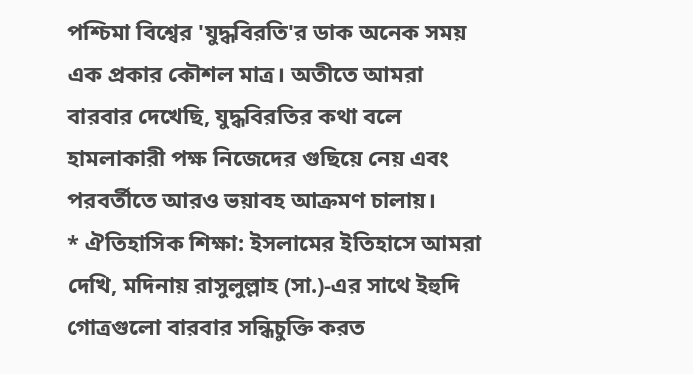পশ্চিমা বিশ্বের 'যুদ্ধবিরতি'র ডাক অনেক সময় এক প্রকার কৌশল মাত্র। অতীতে আমরা বারবার দেখেছি, যুদ্ধবিরতির কথা বলে হামলাকারী পক্ষ নিজেদের গুছিয়ে নেয় এবং পরবর্তীতে আরও ভয়াবহ আক্রমণ চালায়।
* ঐতিহাসিক শিক্ষা: ইসলামের ইতিহাসে আমরা দেখি, মদিনায় রাসুলুল্লাহ (সা.)-এর সাথে ইহুদি গোত্রগুলো বারবার সন্ধিচুক্তি করত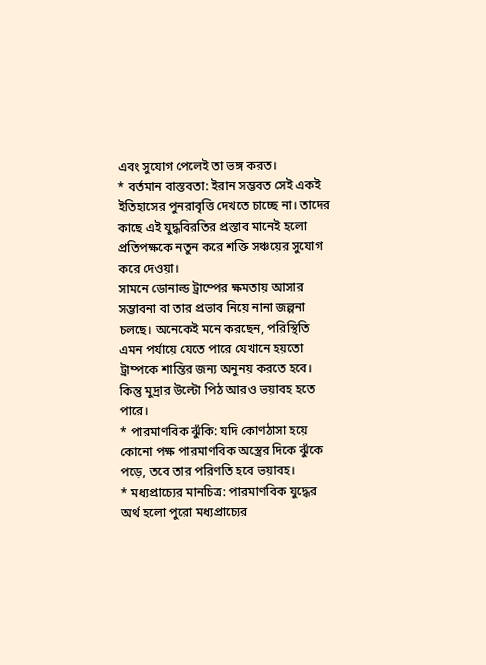এবং সুযোগ পেলেই তা ভঙ্গ করত।
* বর্তমান বাস্তবতা: ইরান সম্ভবত সেই একই ইতিহাসের পুনরাবৃত্তি দেখতে চাচ্ছে না। তাদের কাছে এই যুদ্ধবিরতির প্রস্তাব মানেই হলো প্রতিপক্ষকে নতুন করে শক্তি সঞ্চয়ের সুযোগ করে দেওয়া।
সামনে ডোনাল্ড ট্রাম্পের ক্ষমতায় আসার সম্ভাবনা বা তার প্রভাব নিয়ে নানা জল্পনা চলছে। অনেকেই মনে করছেন, পরিস্থিতি এমন পর্যায়ে যেতে পারে যেখানে হয়তো ট্রাম্পকে শান্তির জন্য অনুনয় করতে হবে। কিন্তু মুদ্রার উল্টো পিঠ আরও ভয়াবহ হতে পারে।
* পারমাণবিক ঝুঁকি: যদি কোণঠাসা হয়ে কোনো পক্ষ পারমাণবিক অস্ত্রের দিকে ঝুঁকে পড়ে, তবে তার পরিণতি হবে ভয়াবহ।
* মধ্যপ্রাচ্যের মানচিত্র: পারমাণবিক যুদ্ধের অর্থ হলো পুরো মধ্যপ্রাচ্যের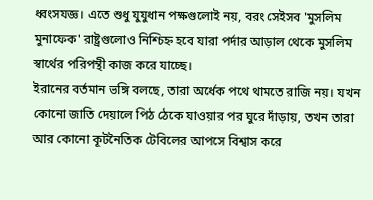ধ্বংসযজ্ঞ। এতে শুধু যুযুধান পক্ষগুলোই নয়, বরং সেইসব 'মুসলিম মুনাফেক' রাষ্ট্রগুলোও নিশ্চিহ্ন হবে যারা পর্দার আড়াল থেকে মুসলিম স্বার্থের পরিপন্থী কাজ করে যাচ্ছে।
ইরানের বর্তমান ভঙ্গি বলছে, তারা অর্ধেক পথে থামতে রাজি নয়। যখন কোনো জাতি দেয়ালে পিঠ ঠেকে যাওয়ার পর ঘুরে দাঁড়ায়, তখন তারা আর কোনো কূটনৈতিক টেবিলের আপসে বিশ্বাস করে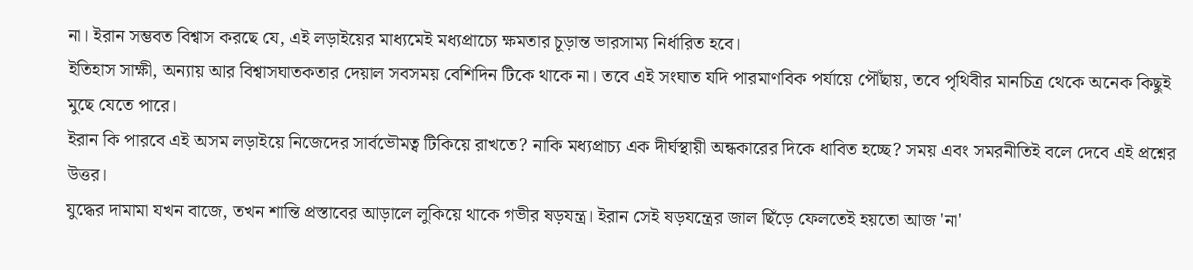না। ইরান সম্ভবত বিশ্বাস করছে যে, এই লড়াইয়ের মাধ্যমেই মধ্যপ্রাচ্যে ক্ষমতার চূড়ান্ত ভারসাম্য নির্ধারিত হবে।
ইতিহাস সাক্ষী, অন্যায় আর বিশ্বাসঘাতকতার দেয়াল সবসময় বেশিদিন টিকে থাকে না। তবে এই সংঘাত যদি পারমাণবিক পর্যায়ে পৌঁছায়, তবে পৃথিবীর মানচিত্র থেকে অনেক কিছুই মুছে যেতে পারে।
ইরান কি পারবে এই অসম লড়াইয়ে নিজেদের সার্বভৌমত্ব টিকিয়ে রাখতে? নাকি মধ্যপ্রাচ্য এক দীর্ঘস্থায়ী অন্ধকারের দিকে ধাবিত হচ্ছে? সময় এবং সমরনীতিই বলে দেবে এই প্রশ্নের উত্তর।
যুদ্ধের দামামা যখন বাজে, তখন শান্তি প্রস্তাবের আড়ালে লুকিয়ে থাকে গভীর ষড়যন্ত্র। ইরান সেই ষড়যন্ত্রের জাল ছিঁড়ে ফেলতেই হয়তো আজ 'না'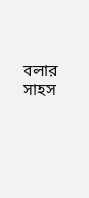বলার সাহস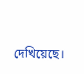দেখিয়েছে।